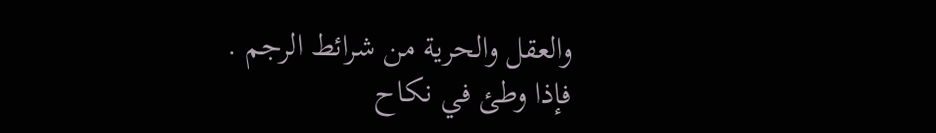والعقل والحرية من شرائط الرجم .
فإذا وطئ في نكاح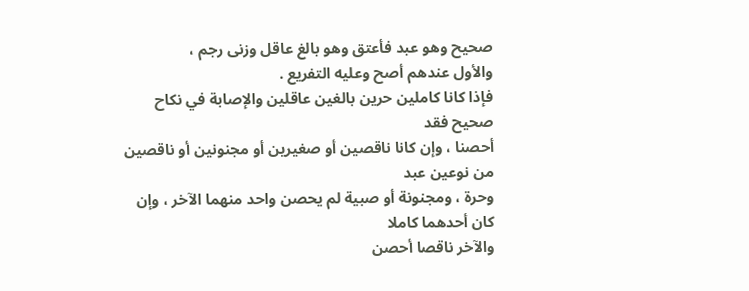صحيح وهو عبد فأعتق وهو بالغ عاقل وزنى رجم ،
والأول عندهم أصح وعليه التفريع .
فإذا كانا كاملين حرين بالغين عاقلين والإصابة في نكاح صحيح فقد
أحصنا ، وإن كانا ناقصين أو صغيرين أو مجنونين أو ناقصين من نوعين عبد
وحرة ، ومجنونة أو صبية لم يحصن واحد منهما الآخر ، وإن كان أحدهما كاملا
والآخر ناقصا أحصن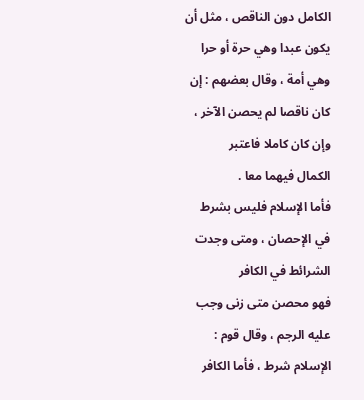الكامل دون الناقص ، مثل أن يكون عبدا وهي حرة أو حرا
وهي أمة ، وقال بعضهم : إن كان ناقصا لم يحصن الآخر ، وإن كان كاملا فاعتبر
الكمال فيهما معا .
فأما الإسلام فليس بشرط في الإحصان ، ومتى وجدت الشرائط في الكافر
فهو محصن متى زنى وجب عليه الرجم ، وقال قوم : الإسلام شرط ، فأما الكافر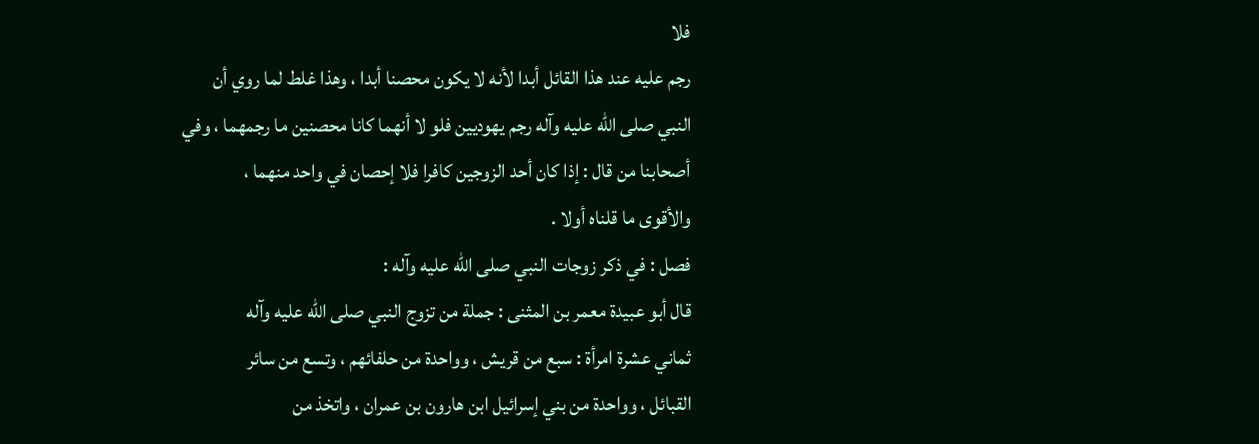فلا
رجم عليه عند هذا القائل أبدا لأنه لا يكون محصنا أبدا ، وهذا غلط لما روي أن
النبي صلى الله عليه وآله رجم يهوديين فلو لا أنهما كانا محصنين ما رجمهما ، وفي
أصحابنا من قال : إذا كان أحد الزوجين كافرا فلا إحصان في واحد منهما ،
والأقوى ما قلناه أولا .
فصل : في ذكر زوجات النبي صلى الله عليه وآله :
قال أبو عبيدة معمر بن المثنى : جملة من تزوج النبي صلى الله عليه وآله
ثماني عشرة امرأة : سبع من قريش ، وواحدة من حلفائهم ، وتسع من سائر
القبائل ، وواحدة من بني إسرائيل ابن هارون بن عمران ، واتخذ من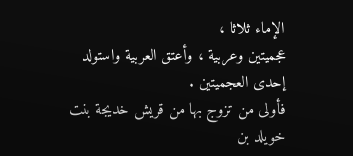الإماء ثلاثا ،
عجميتين وعربية ، وأعتق العربية واستولد إحدى العجميتين .
فأولى من تزوج بها من قريش خديجة بنت خويلد بن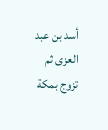أسد بن عبد العزى ثم
تزوج بمكة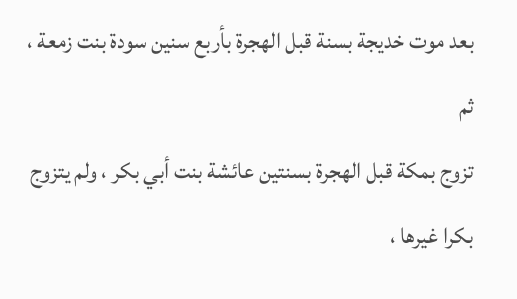بعد موت خديجة بسنة قبل الهجرة بأربع سنين سودة بنت زمعة ، ثم
تزوج بمكة قبل الهجرة بسنتين عائشة بنت أبي بكر ، ولم يتزوج بكرا غيرها ،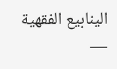الينابيع الفقهية —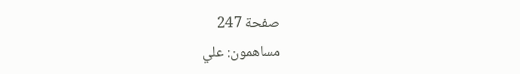صفحة 247
مساهمون: علي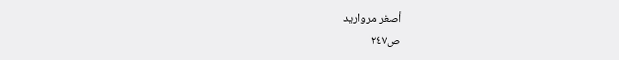أصغر مرواريد
ص٢٤٧